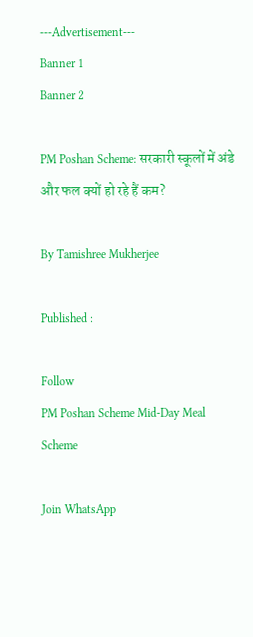---Advertisement---
Banner 1
Banner 2

PM Poshan Scheme: सरकारी स्कूलों में अंडे और फल क्यों हो रहे हैं कम?

By Tamishree Mukherjee

Published :

Follow
PM Poshan Scheme Mid-Day Meal Scheme

Join WhatsApp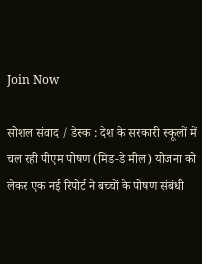Join Now

सोशल संवाद / डेस्क : देश के सरकारी स्कूलों में चल रही पीएम पोषण (मिड-डे मील) योजना को लेकर एक नई रिपोर्ट ने बच्चों के पोषण संबंधी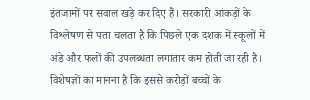इंतजामों पर सवाल खड़े कर दिए हैं। सरकारी आंकड़ों के विश्लेषण से पता चलता है कि पिछले एक दशक में स्कूलों में अंडे और फलों की उपलब्धता लगातार कम होती जा रही है। विशेषज्ञों का मानना है कि इससे करोड़ों बच्चों के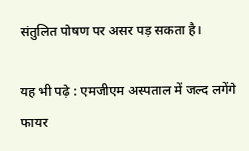संतुलित पोषण पर असर पड़ सकता है।

यह भी पढ़े : एमजीएम अस्पताल में जल्द लगेंगे फायर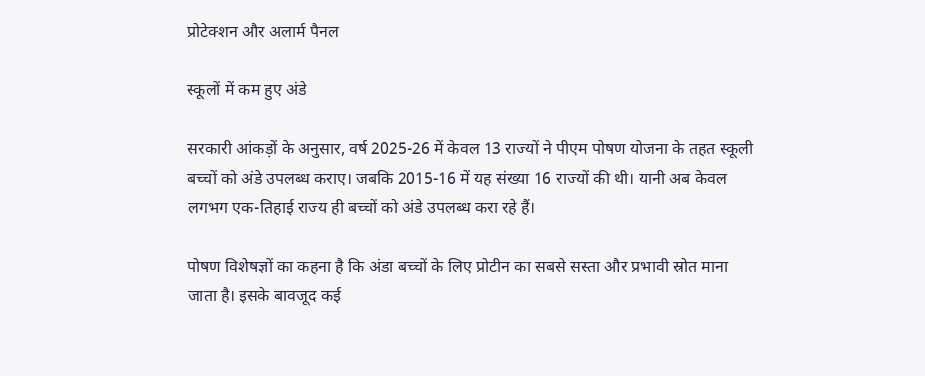प्रोटेक्शन और अलार्म पैनल

स्कूलों में कम हुए अंडे

सरकारी आंकड़ों के अनुसार, वर्ष 2025-26 में केवल 13 राज्यों ने पीएम पोषण योजना के तहत स्कूली बच्चों को अंडे उपलब्ध कराए। जबकि 2015-16 में यह संख्या 16 राज्यों की थी। यानी अब केवल लगभग एक-तिहाई राज्य ही बच्चों को अंडे उपलब्ध करा रहे हैं।

पोषण विशेषज्ञों का कहना है कि अंडा बच्चों के लिए प्रोटीन का सबसे सस्ता और प्रभावी स्रोत माना जाता है। इसके बावजूद कई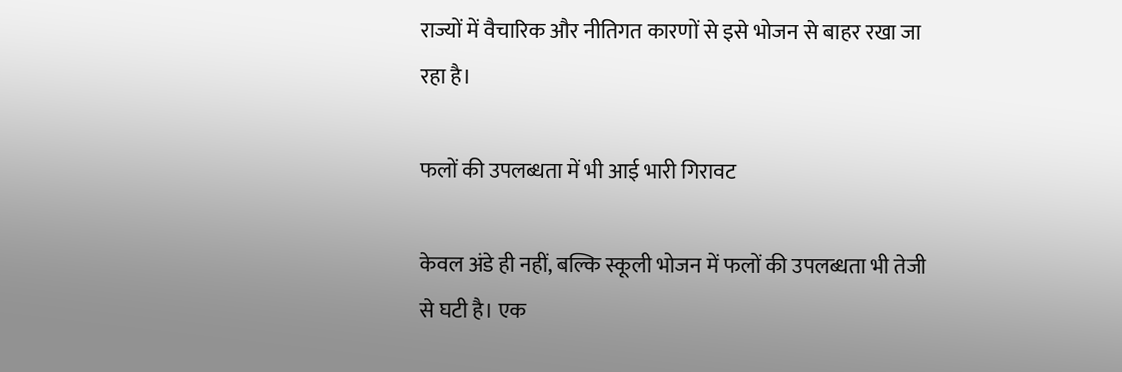राज्यों में वैचारिक और नीतिगत कारणों से इसे भोजन से बाहर रखा जा रहा है।

फलों की उपलब्धता में भी आई भारी गिरावट

केवल अंडे ही नहीं, बल्कि स्कूली भोजन में फलों की उपलब्धता भी तेजी से घटी है। एक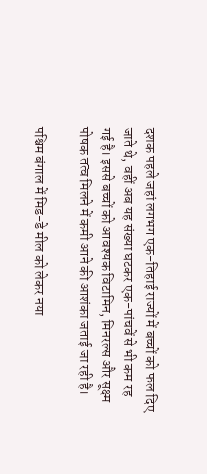दशक पहले जहां लगभग एक-तिहाई राज्यों में बच्चों को फल दिए जाते थे, वहीं अब यह संख्या घटकर एक-पांचवें से भी कम रह गई है। इससे बच्चों को आवश्यक विटामिन, मिनरल्स और सूक्ष्म पोषक तत्व मिलने में कमी आने की आशंका जताई जा रही है।

पश्चिम बंगाल में मिड-डे मील को लेकर नया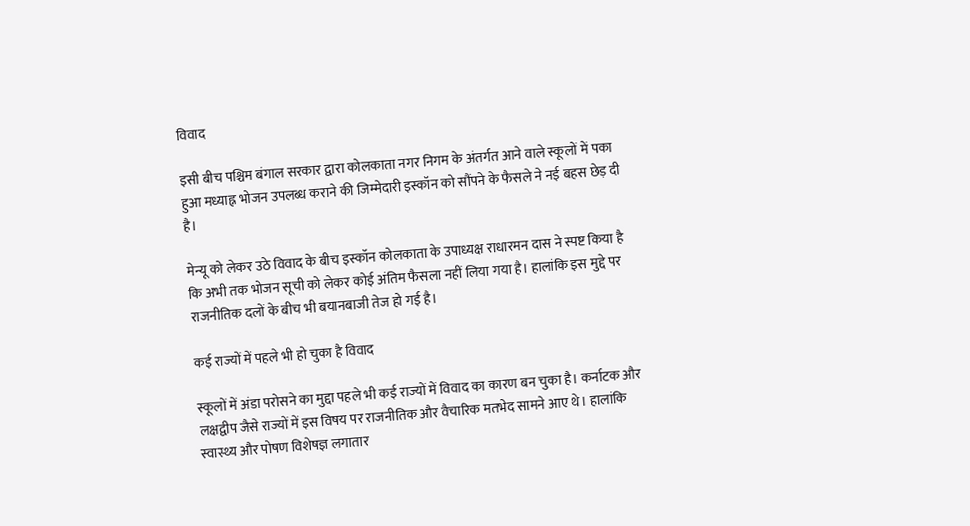विवाद

इसी बीच पश्चिम बंगाल सरकार द्वारा कोलकाता नगर निगम के अंतर्गत आने वाले स्कूलों में पका हुआ मध्याह्न भोजन उपलब्ध कराने की जिम्मेदारी इस्कॉन को सौंपने के फैसले ने नई बहस छेड़ दी है।

मेन्यू को लेकर उठे विवाद के बीच इस्कॉन कोलकाता के उपाध्यक्ष राधारमन दास ने स्पष्ट किया है कि अभी तक भोजन सूची को लेकर कोई अंतिम फैसला नहीं लिया गया है। हालांकि इस मुद्दे पर राजनीतिक दलों के बीच भी बयानबाजी तेज हो गई है।

कई राज्यों में पहले भी हो चुका है विवाद

स्कूलों में अंडा परोसने का मुद्दा पहले भी कई राज्यों में विवाद का कारण बन चुका है। कर्नाटक और लक्षद्वीप जैसे राज्यों में इस विषय पर राजनीतिक और वैचारिक मतभेद सामने आए थे। हालांकि स्वास्थ्य और पोषण विशेषज्ञ लगातार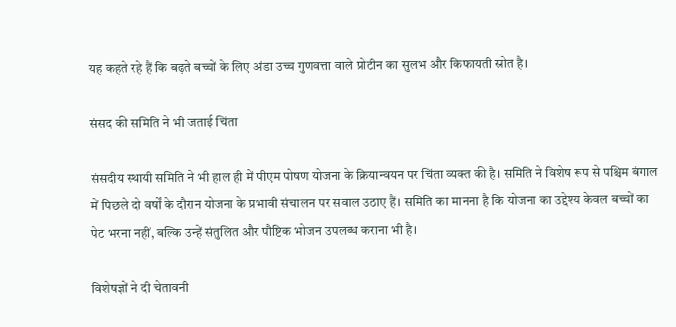यह कहते रहे हैं कि बढ़ते बच्चों के लिए अंडा उच्च गुणवत्ता वाले प्रोटीन का सुलभ और किफायती स्रोत है।

संसद की समिति ने भी जताई चिंता

संसदीय स्थायी समिति ने भी हाल ही में पीएम पोषण योजना के क्रियान्वयन पर चिंता व्यक्त की है। समिति ने विशेष रूप से पश्चिम बंगाल में पिछले दो वर्षों के दौरान योजना के प्रभावी संचालन पर सवाल उठाए हैं। समिति का मानना है कि योजना का उद्देश्य केवल बच्चों का पेट भरना नहीं, बल्कि उन्हें संतुलित और पौष्टिक भोजन उपलब्ध कराना भी है।

विशेषज्ञों ने दी चेतावनी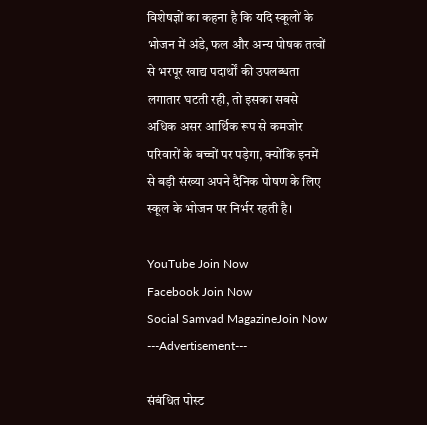विशेषज्ञों का कहना है कि यदि स्कूलों के भोजन में अंडे, फल और अन्य पोषक तत्वों से भरपूर खाद्य पदार्थों की उपलब्धता लगातार घटती रही, तो इसका सबसे अधिक असर आर्थिक रूप से कमजोर परिवारों के बच्चों पर पड़ेगा, क्योंकि इनमें से बड़ी संख्या अपने दैनिक पोषण के लिए स्कूल के भोजन पर निर्भर रहती है।

YouTube Join Now
Facebook Join Now
Social Samvad MagazineJoin Now
---Advertisement---

संबंधित पोस्ट